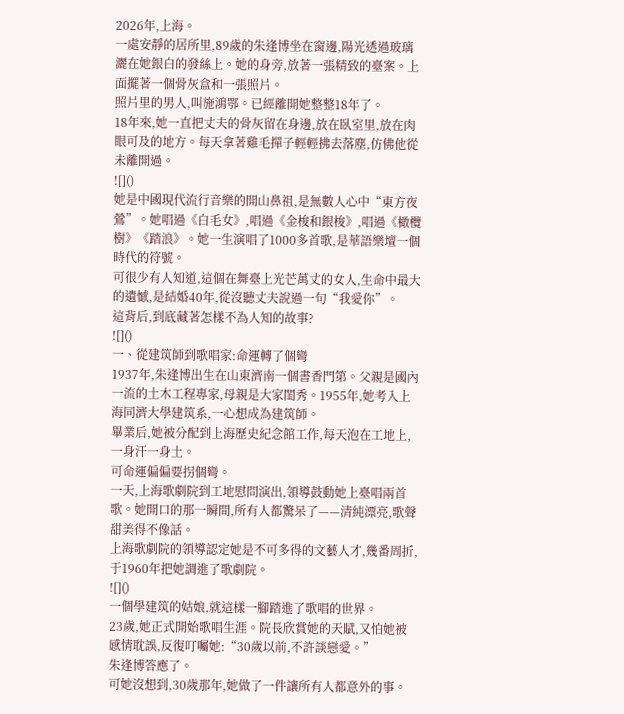2026年,上海。
一處安靜的居所里,89歲的朱逢博坐在窗邊,陽光透過玻璃灑在她銀白的發絲上。她的身旁,放著一張精致的臺案。上面擺著一個骨灰盒和一張照片。
照片里的男人,叫施鴻鄂。已經離開她整整18年了。
18年來,她一直把丈夫的骨灰留在身邊,放在臥室里,放在肉眼可及的地方。每天拿著雞毛撣子輕輕拂去落塵,仿佛他從未離開過。
![]()
她是中國現代流行音樂的開山鼻祖,是無數人心中“東方夜鶯”。她唱過《白毛女》,唱過《金梭和銀梭》,唱過《橄欖樹》《踏浪》。她一生演唱了1000多首歌,是華語樂壇一個時代的符號。
可很少有人知道,這個在舞臺上光芒萬丈的女人,生命中最大的遺憾,是結婚40年,從沒聽丈夫說過一句“我愛你”。
這背后,到底藏著怎樣不為人知的故事?
![]()
一、從建筑師到歌唱家:命運轉了個彎
1937年,朱逢博出生在山東濟南一個書香門第。父親是國內一流的土木工程專家,母親是大家閨秀。1955年,她考入上海同濟大學建筑系,一心想成為建筑師。
畢業后,她被分配到上海歷史紀念館工作,每天泡在工地上,一身汗一身土。
可命運偏偏要拐個彎。
一天,上海歌劇院到工地慰問演出,領導鼓動她上臺唱兩首歌。她開口的那一瞬間,所有人都驚呆了——清純漂亮,歌聲甜美得不像話。
上海歌劇院的領導認定她是不可多得的文藝人才,幾番周折,于1960年把她調進了歌劇院。
![]()
一個學建筑的姑娘,就這樣一腳踏進了歌唱的世界。
23歲,她正式開始歌唱生涯。院長欣賞她的天賦,又怕她被感情耽誤,反復叮囑她:“30歲以前,不許談戀愛。”
朱逢博答應了。
可她沒想到,30歲那年,她做了一件讓所有人都意外的事。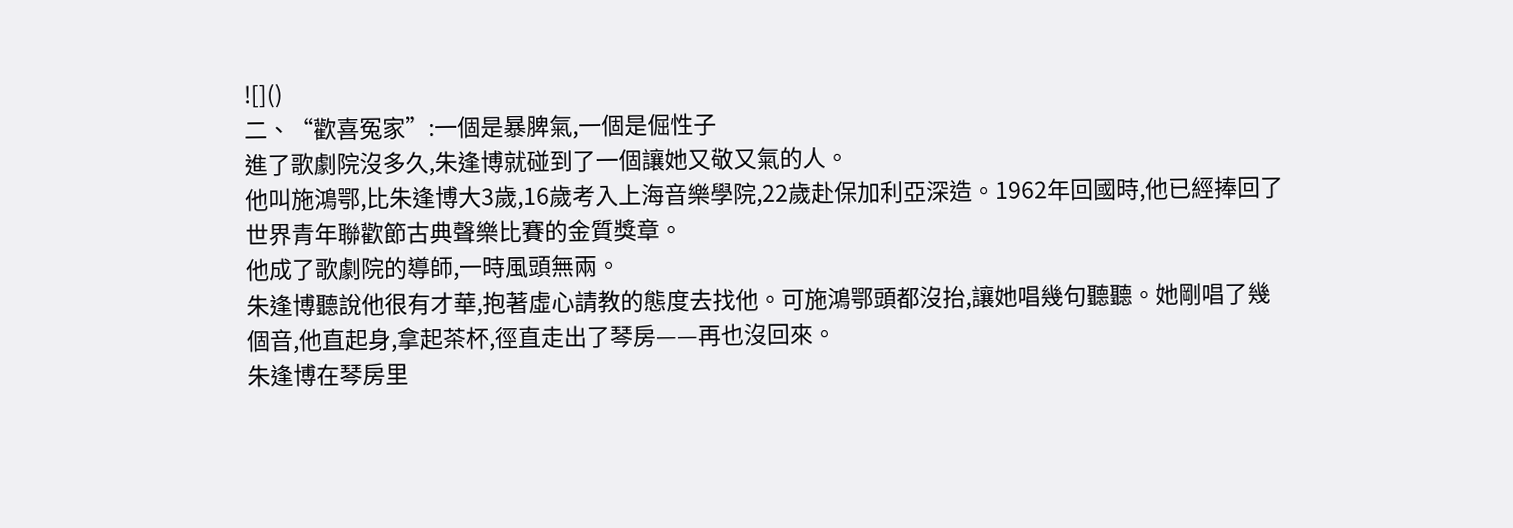![]()
二、“歡喜冤家”:一個是暴脾氣,一個是倔性子
進了歌劇院沒多久,朱逢博就碰到了一個讓她又敬又氣的人。
他叫施鴻鄂,比朱逢博大3歲,16歲考入上海音樂學院,22歲赴保加利亞深造。1962年回國時,他已經捧回了世界青年聯歡節古典聲樂比賽的金質獎章。
他成了歌劇院的導師,一時風頭無兩。
朱逢博聽說他很有才華,抱著虛心請教的態度去找他。可施鴻鄂頭都沒抬,讓她唱幾句聽聽。她剛唱了幾個音,他直起身,拿起茶杯,徑直走出了琴房——再也沒回來。
朱逢博在琴房里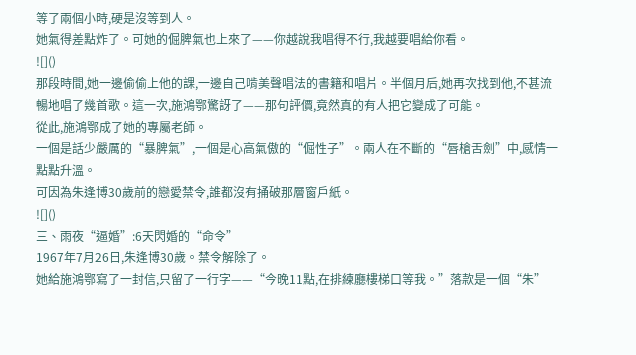等了兩個小時,硬是沒等到人。
她氣得差點炸了。可她的倔脾氣也上來了——你越說我唱得不行,我越要唱給你看。
![]()
那段時間,她一邊偷偷上他的課,一邊自己啃美聲唱法的書籍和唱片。半個月后,她再次找到他,不甚流暢地唱了幾首歌。這一次,施鴻鄂驚訝了——那句評價,竟然真的有人把它變成了可能。
從此,施鴻鄂成了她的專屬老師。
一個是話少嚴厲的“暴脾氣”,一個是心高氣傲的“倔性子”。兩人在不斷的“唇槍舌劍”中,感情一點點升溫。
可因為朱逢博30歲前的戀愛禁令,誰都沒有捅破那層窗戶紙。
![]()
三、雨夜“逼婚”:6天閃婚的“命令”
1967年7月26日,朱逢博30歲。禁令解除了。
她給施鴻鄂寫了一封信,只留了一行字——“今晚11點,在排練廳樓梯口等我。”落款是一個“朱”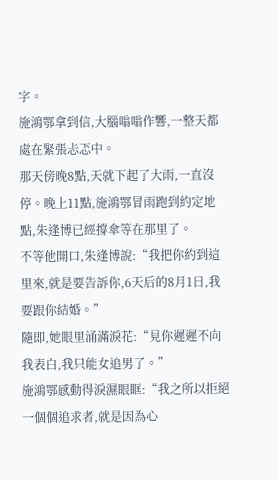字。
施鴻鄂拿到信,大腦嗡嗡作響,一整天都處在緊張忐忑中。
那天傍晚8點,天就下起了大雨,一直沒停。晚上11點,施鴻鄂冒雨跑到約定地點,朱逢博已經撐傘等在那里了。
不等他開口,朱逢博說:“我把你約到這里來,就是要告訴你,6天后的8月1日,我要跟你結婚。”
隨即,她眼里涌滿淚花:“見你遲遲不向我表白,我只能女追男了。”
施鴻鄂感動得淚濕眼眶:“我之所以拒絕一個個追求者,就是因為心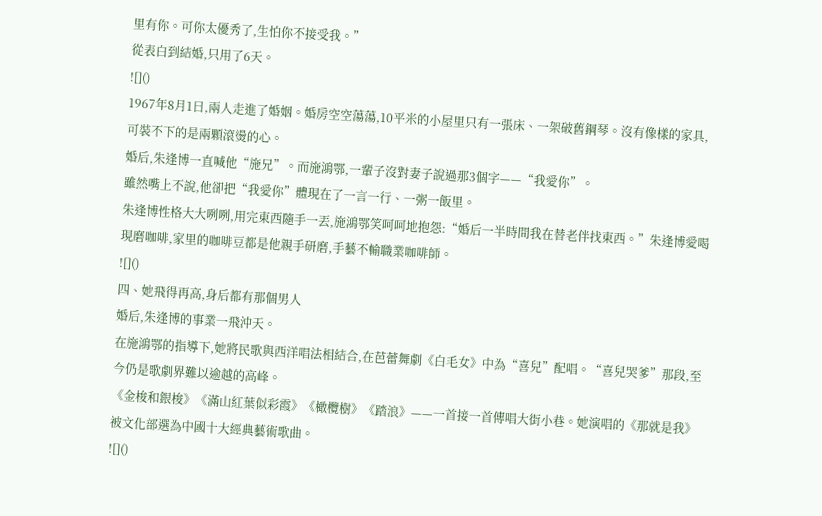里有你。可你太優秀了,生怕你不接受我。”
從表白到結婚,只用了6天。
![]()
1967年8月1日,兩人走進了婚姻。婚房空空蕩蕩,10平米的小屋里只有一張床、一架破舊鋼琴。沒有像樣的家具,可裝不下的是兩顆滾燙的心。
婚后,朱逢博一直喊他“施兄”。而施鴻鄂,一輩子沒對妻子說過那3個字——“我愛你”。
雖然嘴上不說,他卻把“我愛你”體現在了一言一行、一粥一飯里。
朱逢博性格大大咧咧,用完東西隨手一丟,施鴻鄂笑呵呵地抱怨:“婚后一半時間我在替老伴找東西。”朱逢博愛喝現磨咖啡,家里的咖啡豆都是他親手研磨,手藝不輸職業咖啡師。
![]()
四、她飛得再高,身后都有那個男人
婚后,朱逢博的事業一飛沖天。
在施鴻鄂的指導下,她將民歌與西洋唱法相結合,在芭蕾舞劇《白毛女》中為“喜兒”配唱。“喜兒哭爹”那段,至今仍是歌劇界難以逾越的高峰。
《金梭和銀梭》《滿山紅葉似彩霞》《橄欖樹》《踏浪》——一首接一首傳唱大街小巷。她演唱的《那就是我》被文化部選為中國十大經典藝術歌曲。
![]()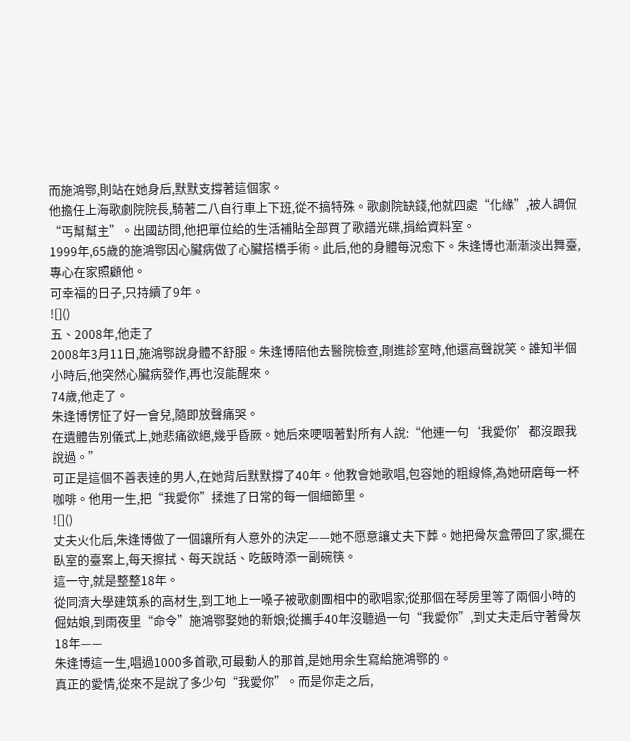而施鴻鄂,則站在她身后,默默支撐著這個家。
他擔任上海歌劇院院長,騎著二八自行車上下班,從不搞特殊。歌劇院缺錢,他就四處“化緣”,被人調侃“丐幫幫主”。出國訪問,他把單位給的生活補貼全部買了歌譜光碟,捐給資料室。
1999年,65歲的施鴻鄂因心臟病做了心臟搭橋手術。此后,他的身體每況愈下。朱逢博也漸漸淡出舞臺,專心在家照顧他。
可幸福的日子,只持續了9年。
![]()
五、2008年,他走了
2008年3月11日,施鴻鄂說身體不舒服。朱逢博陪他去醫院檢查,剛進診室時,他還高聲說笑。誰知半個小時后,他突然心臟病發作,再也沒能醒來。
74歲,他走了。
朱逢博愣怔了好一會兒,隨即放聲痛哭。
在遺體告別儀式上,她悲痛欲絕,幾乎昏厥。她后來哽咽著對所有人說:“他連一句‘我愛你’都沒跟我說過。”
可正是這個不善表達的男人,在她背后默默撐了40年。他教會她歌唱,包容她的粗線條,為她研磨每一杯咖啡。他用一生,把“我愛你”揉進了日常的每一個細節里。
![]()
丈夫火化后,朱逢博做了一個讓所有人意外的決定——她不愿意讓丈夫下葬。她把骨灰盒帶回了家,擺在臥室的臺案上,每天擦拭、每天說話、吃飯時添一副碗筷。
這一守,就是整整18年。
從同濟大學建筑系的高材生,到工地上一嗓子被歌劇團相中的歌唱家;從那個在琴房里等了兩個小時的倔姑娘,到雨夜里“命令”施鴻鄂娶她的新娘;從攜手40年沒聽過一句“我愛你”,到丈夫走后守著骨灰18年——
朱逢博這一生,唱過1000多首歌,可最動人的那首,是她用余生寫給施鴻鄂的。
真正的愛情,從來不是說了多少句“我愛你”。而是你走之后,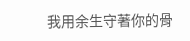我用余生守著你的骨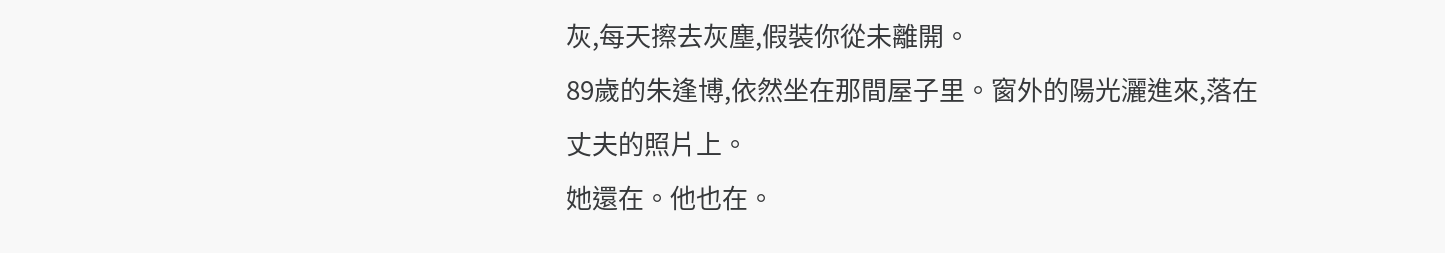灰,每天擦去灰塵,假裝你從未離開。
89歲的朱逢博,依然坐在那間屋子里。窗外的陽光灑進來,落在丈夫的照片上。
她還在。他也在。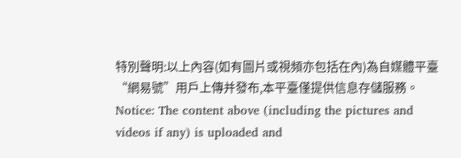特別聲明:以上內容(如有圖片或視頻亦包括在內)為自媒體平臺“網易號”用戶上傳并發布,本平臺僅提供信息存儲服務。
Notice: The content above (including the pictures and videos if any) is uploaded and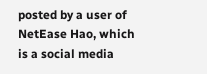posted by a user of NetEase Hao, which is a social media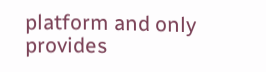platform and only provides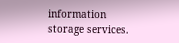information storage services.